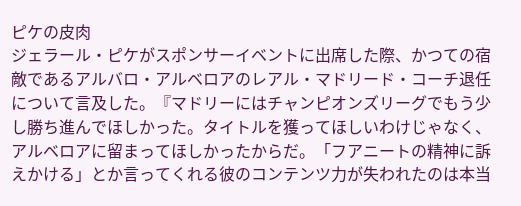ピケの皮肉
ジェラール・ピケがスポンサーイベントに出席した際、かつての宿敵であるアルバロ・アルベロアのレアル・マドリード・コーチ退任について言及した。『マドリーにはチャンピオンズリーグでもう少し勝ち進んでほしかった。タイトルを獲ってほしいわけじゃなく、アルベロアに留まってほしかったからだ。「フアニートの精神に訴えかける」とか言ってくれる彼のコンテンツ力が失われたのは本当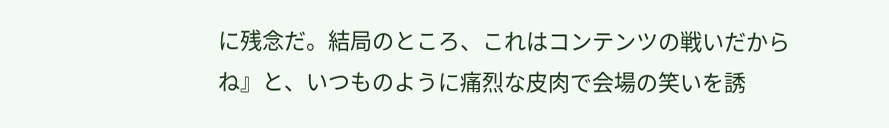に残念だ。結局のところ、これはコンテンツの戦いだからね』と、いつものように痛烈な皮肉で会場の笑いを誘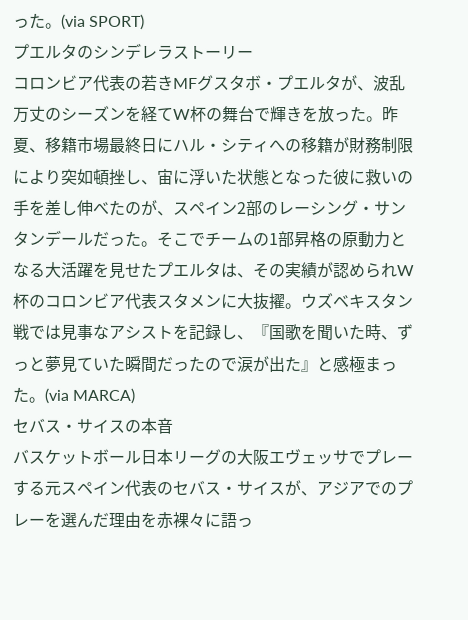った。(via SPORT)
プエルタのシンデレラストーリー
コロンビア代表の若きMFグスタボ・プエルタが、波乱万丈のシーズンを経てW杯の舞台で輝きを放った。昨夏、移籍市場最終日にハル・シティへの移籍が財務制限により突如頓挫し、宙に浮いた状態となった彼に救いの手を差し伸べたのが、スペイン2部のレーシング・サンタンデールだった。そこでチームの1部昇格の原動力となる大活躍を見せたプエルタは、その実績が認められW杯のコロンビア代表スタメンに大抜擢。ウズベキスタン戦では見事なアシストを記録し、『国歌を聞いた時、ずっと夢見ていた瞬間だったので涙が出た』と感極まった。(via MARCA)
セバス・サイスの本音
バスケットボール日本リーグの大阪エヴェッサでプレーする元スペイン代表のセバス・サイスが、アジアでのプレーを選んだ理由を赤裸々に語っ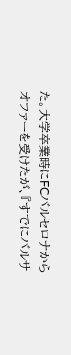た。大学卒業時にFCバルセロナからオファーを受けたが、『すでにバルサ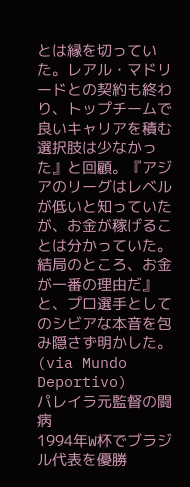とは縁を切っていた。レアル・マドリードとの契約も終わり、トップチームで良いキャリアを積む選択肢は少なかった』と回顧。『アジアのリーグはレベルが低いと知っていたが、お金が稼げることは分かっていた。結局のところ、お金が一番の理由だ』と、プロ選手としてのシビアな本音を包み隠さず明かした。(via Mundo Deportivo)
パレイラ元監督の闘病
1994年W杯でブラジル代表を優勝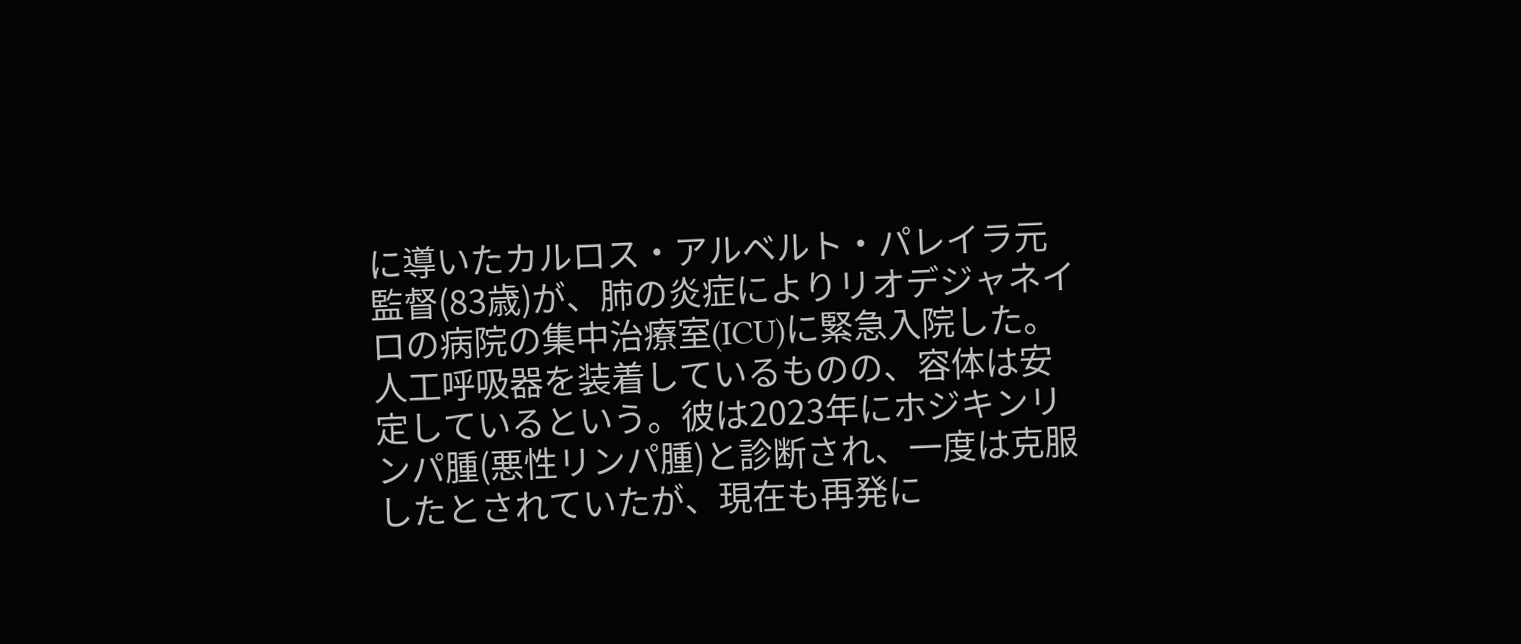に導いたカルロス・アルベルト・パレイラ元監督(83歳)が、肺の炎症によりリオデジャネイロの病院の集中治療室(ICU)に緊急入院した。人工呼吸器を装着しているものの、容体は安定しているという。彼は2023年にホジキンリンパ腫(悪性リンパ腫)と診断され、一度は克服したとされていたが、現在も再発に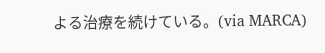よる治療を続けている。(via MARCA)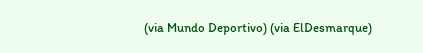(via Mundo Deportivo) (via ElDesmarque)